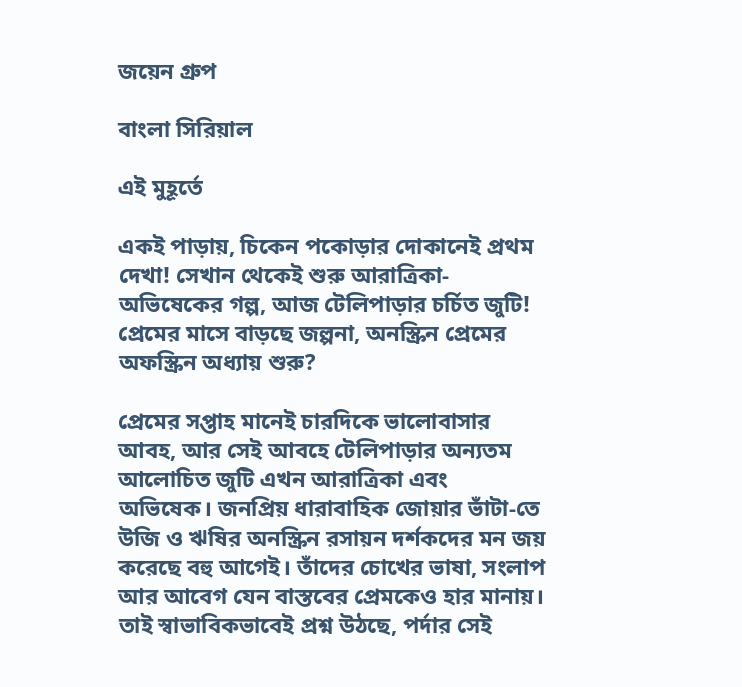জয়েন গ্রুপ

বাংলা সিরিয়াল

এই মুহূর্তে

একই পাড়ায়, চিকেন পকোড়ার দোকানেই প্রথম দেখা! সেখান থেকেই শুরু আরাত্রিকা-অভিষেকের গল্প, আজ টেলিপাড়ার চর্চিত জুটি! প্রেমের মাসে বাড়ছে জল্পনা, অনস্ক্রিন প্রেমের অফস্ক্রিন অধ্যায় শুরু?

প্রেমের সপ্তাহ মানেই চারদিকে ভালোবাসার আবহ, আর সেই আবহে টেলিপাড়ার অন্যতম আলোচিত জুটি এখন আরাত্রিকা এবং অভিষেক। জনপ্রিয় ধারাবাহিক জোয়ার ভাঁটা-তে উজি ও ঋষির অনস্ক্রিন রসায়ন দর্শকদের মন জয় করেছে বহু আগেই। তাঁদের চোখের ভাষা, সংলাপ আর আবেগ যেন বাস্তবের প্রেমকেও হার মানায়। তাই স্বাভাবিকভাবেই প্রশ্ন উঠছে, পর্দার সেই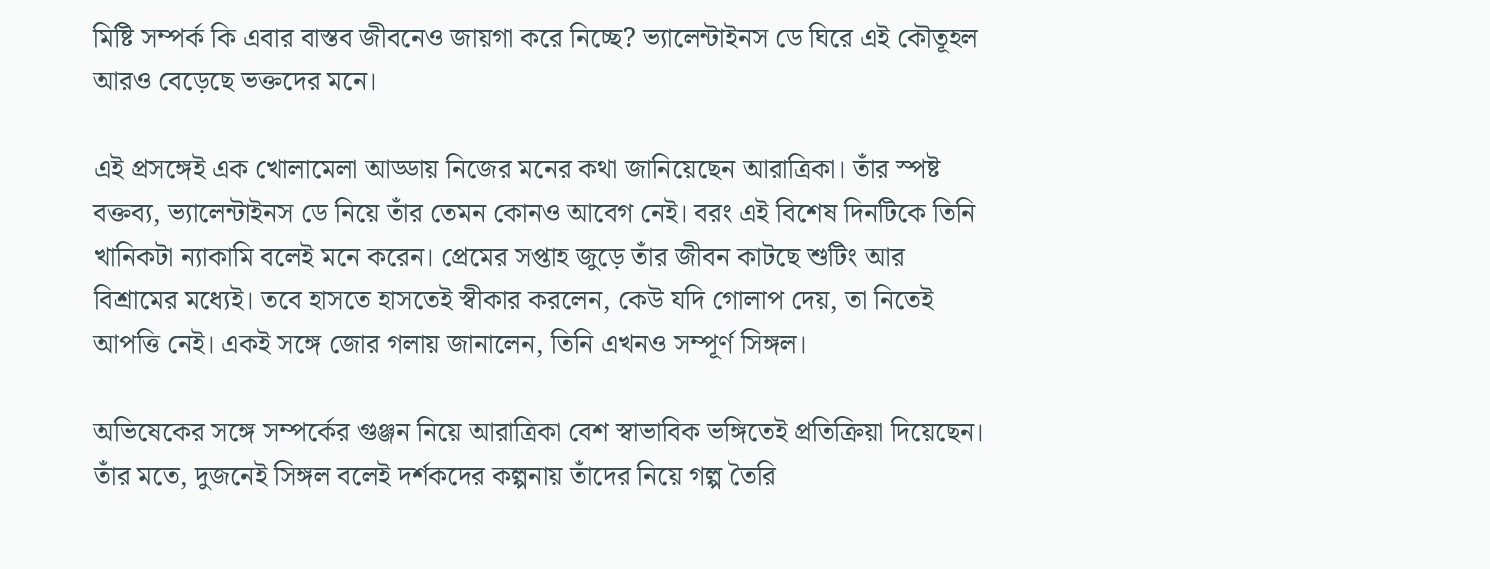মিষ্টি সম্পর্ক কি এবার বাস্তব জীবনেও জায়গা করে নিচ্ছে? ভ্যালেন্টাইনস ডে ঘিরে এই কৌতূহল আরও বেড়েছে ভক্তদের মনে।

এই প্রসঙ্গেই এক খোলামেলা আড্ডায় নিজের মনের কথা জানিয়েছেন আরাত্রিকা। তাঁর স্পষ্ট বক্তব্য, ভ্যালেন্টাইনস ডে নিয়ে তাঁর তেমন কোনও আবেগ নেই। বরং এই বিশেষ দিনটিকে তিনি খানিকটা ন্যাকামি বলেই মনে করেন। প্রেমের সপ্তাহ জুড়ে তাঁর জীবন কাটছে শুটিং আর বিশ্রামের মধ্যেই। তবে হাসতে হাসতেই স্বীকার করলেন, কেউ যদি গোলাপ দেয়, তা নিতেই আপত্তি নেই। একই সঙ্গে জোর গলায় জানালেন, তিনি এখনও সম্পূর্ণ সিঙ্গল।

অভিষেকের সঙ্গে সম্পর্কের গুঞ্জন নিয়ে আরাত্রিকা বেশ স্বাভাবিক ভঙ্গিতেই প্রতিক্রিয়া দিয়েছেন। তাঁর মতে, দুজনেই সিঙ্গল বলেই দর্শকদের কল্পনায় তাঁদের নিয়ে গল্প তৈরি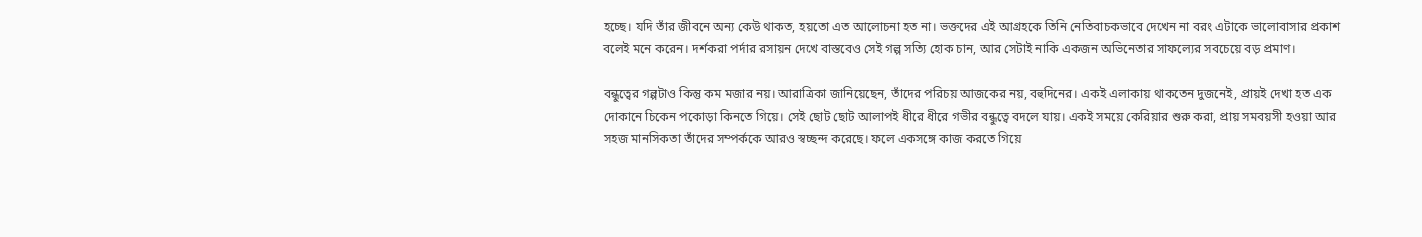হচ্ছে। যদি তাঁর জীবনে অন্য কেউ থাকত, হয়তো এত আলোচনা হত না। ভক্তদের এই আগ্রহকে তিনি নেতিবাচকভাবে দেখেন না বরং এটাকে ভালোবাসার প্রকাশ বলেই মনে করেন। দর্শকরা পর্দার রসায়ন দেখে বাস্তবেও সেই গল্প সত্যি হোক চান, আর সেটাই নাকি একজন অভিনেতার সাফল্যের সবচেয়ে বড় প্রমাণ।

বন্ধুত্বের গল্পটাও কিন্তু কম মজার নয়। আরাত্রিকা জানিয়েছেন, তাঁদের পরিচয় আজকের নয়, বহুদিনের। একই এলাকায় থাকতেন দুজনেই, প্রায়ই দেখা হত এক দোকানে চিকেন পকোড়া কিনতে গিয়ে। সেই ছোট ছোট আলাপই ধীরে ধীরে গভীর বন্ধুত্বে বদলে যায়। একই সময়ে কেরিয়ার শুরু করা, প্রায় সমবয়সী হওয়া আর সহজ মানসিকতা তাঁদের সম্পর্ককে আরও স্বচ্ছন্দ করেছে। ফলে একসঙ্গে কাজ করতে গিয়ে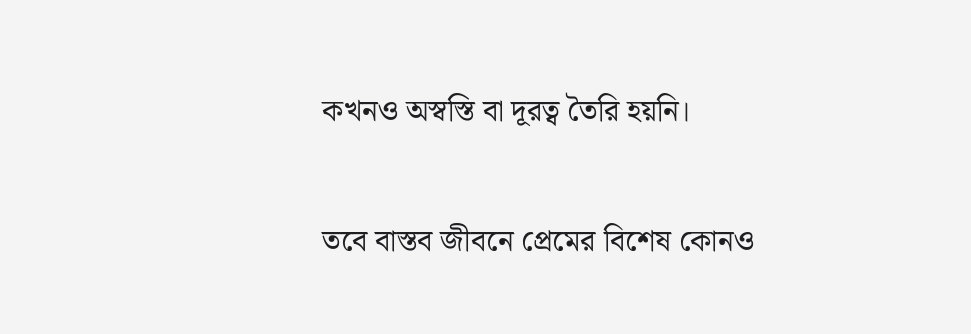কখনও অস্বস্তি বা দূরত্ব তৈরি হয়নি।

তবে বাস্তব জীবনে প্রেমের বিশেষ কোনও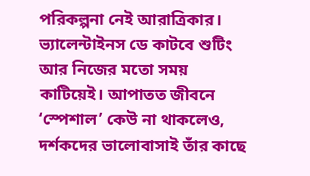পরিকল্পনা নেই আরাত্রিকার। ভ্যালেন্টাইনস ডে কাটবে শুটিং আর নিজের মতো সময় কাটিয়েই। আপাতত জীবনে ‘স্পেশাল’ কেউ না থাকলেও, দর্শকদের ভালোবাসাই তাঁর কাছে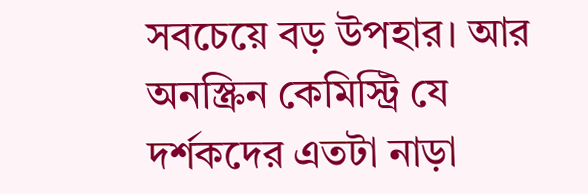সবচেয়ে বড় উপহার। আর অনস্ক্রিন কেমিস্ট্রি যে দর্শকদের এতটা নাড়া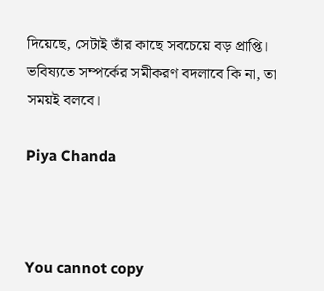দিয়েছে, সেটাই তাঁর কাছে সবচেয়ে বড় প্রাপ্তি। ভবিষ্যতে সম্পর্কের সমীকরণ বদলাবে কি না, তা সময়ই বলবে।

Piya Chanda



You cannot copy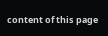content of this page